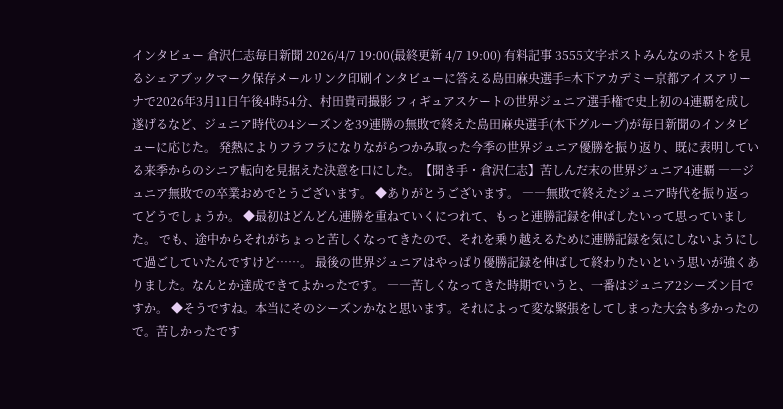インタビュー 倉沢仁志毎日新聞 2026/4/7 19:00(最終更新 4/7 19:00) 有料記事 3555文字ポストみんなのポストを見るシェアブックマーク保存メールリンク印刷インタビューに答える島田麻央選手=木下アカデミー京都アイスアリーナで2026年3月11日午後4時54分、村田貴司撮影 フィギュアスケートの世界ジュニア選手権で史上初の4連覇を成し遂げるなど、ジュニア時代の4シーズンを39連勝の無敗で終えた島田麻央選手(木下グループ)が毎日新聞のインタビューに応じた。 発熱によりフラフラになりながらつかみ取った今季の世界ジュニア優勝を振り返り、既に表明している来季からのシニア転向を見据えた決意を口にした。【聞き手・倉沢仁志】苦しんだ末の世界ジュニア4連覇 ――ジュニア無敗での卒業おめでとうございます。 ◆ありがとうございます。 ――無敗で終えたジュニア時代を振り返ってどうでしょうか。 ◆最初はどんどん連勝を重ねていくにつれて、もっと連勝記録を伸ばしたいって思っていました。 でも、途中からそれがちょっと苦しくなってきたので、それを乗り越えるために連勝記録を気にしないようにして過ごしていたんですけど……。 最後の世界ジュニアはやっぱり優勝記録を伸ばして終わりたいという思いが強くありました。なんとか達成できてよかったです。 ――苦しくなってきた時期でいうと、一番はジュニア2シーズン目ですか。 ◆そうですね。本当にそのシーズンかなと思います。それによって変な緊張をしてしまった大会も多かったので。苦しかったです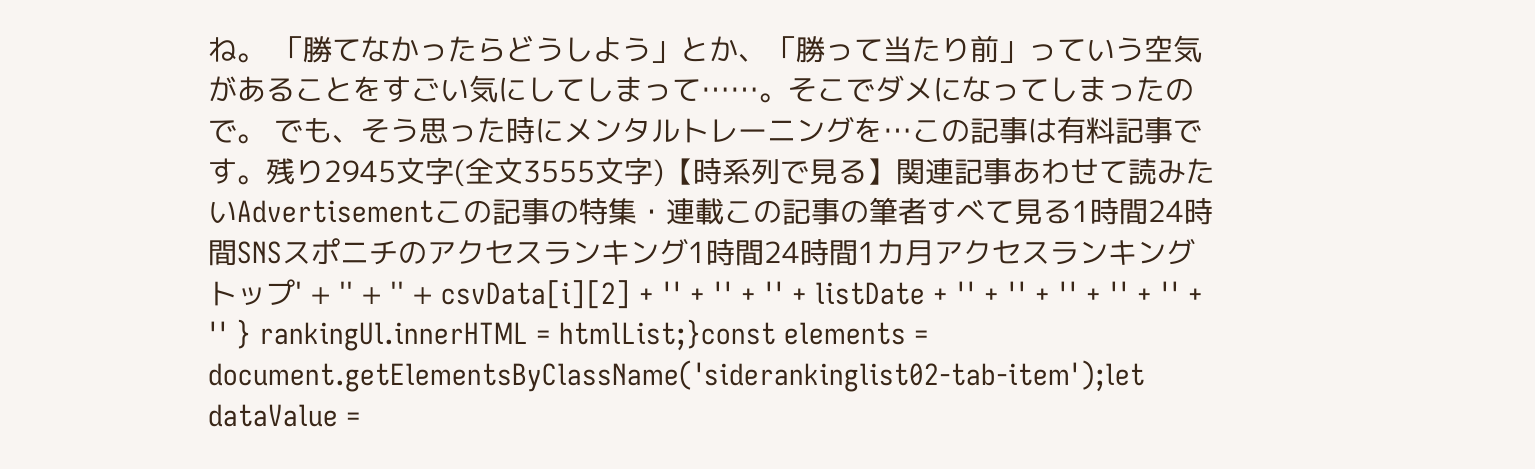ね。 「勝てなかったらどうしよう」とか、「勝って当たり前」っていう空気があることをすごい気にしてしまって……。そこでダメになってしまったので。 でも、そう思った時にメンタルトレーニングを…この記事は有料記事です。残り2945文字(全文3555文字)【時系列で見る】関連記事あわせて読みたいAdvertisementこの記事の特集・連載この記事の筆者すべて見る1時間24時間SNSスポニチのアクセスランキング1時間24時間1カ月アクセスランキングトップ' + '' + '' + csvData[i][2] + '' + '' + '' + listDate + '' + '' + '' + '' + '' + '' } rankingUl.innerHTML = htmlList;}const elements = document.getElementsByClassName('siderankinglist02-tab-item');let dataValue =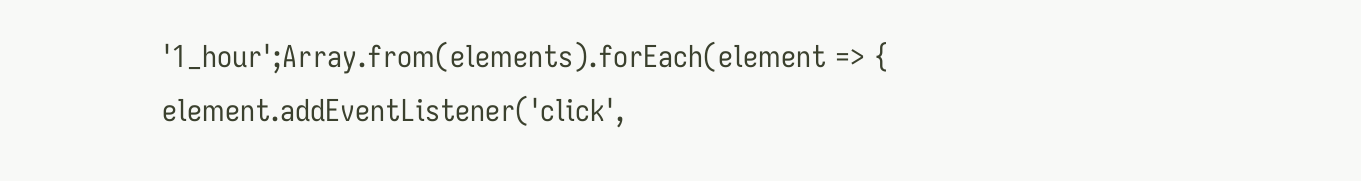'1_hour';Array.from(elements).forEach(element => { element.addEventListener('click',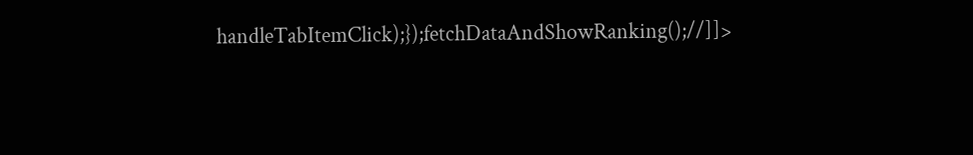handleTabItemClick);});fetchDataAndShowRanking();//]]>